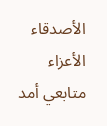الأصدقاء الأعزاء متابعي أمد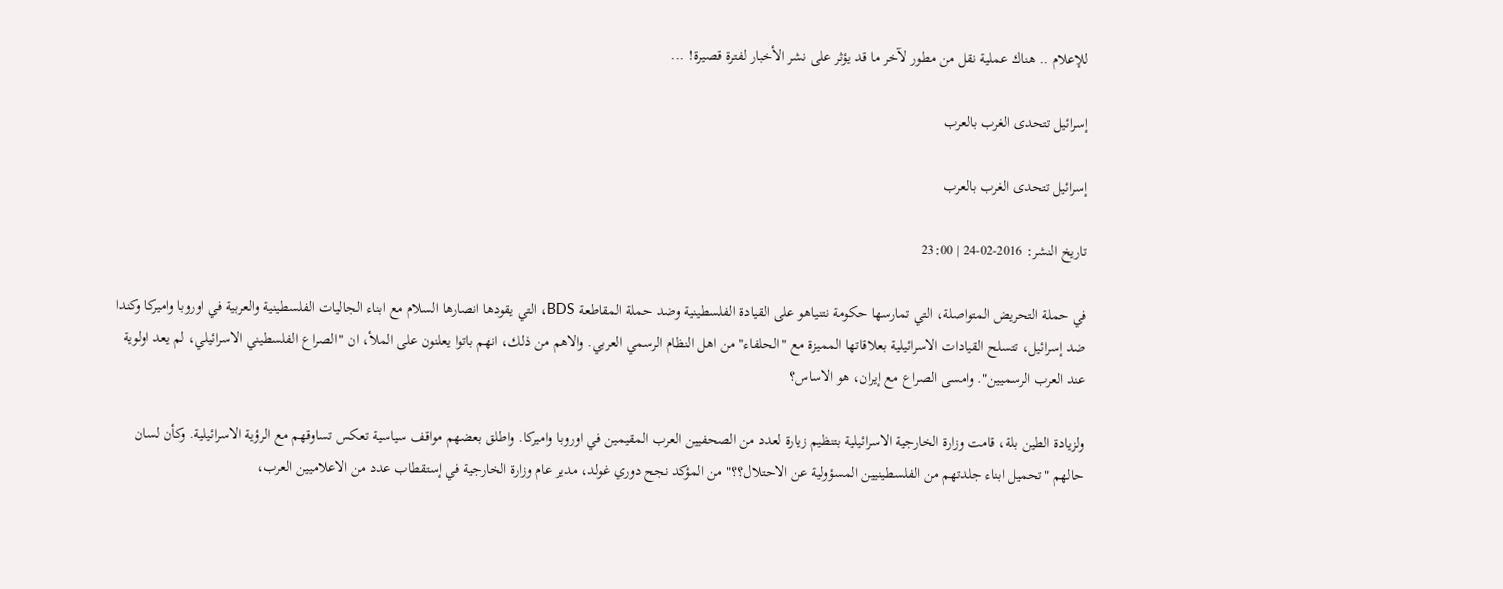للإعلام .. هناك عملية نقل من مطور لآخر ما قد يؤثر على نشر الأخبار لفترة قصيرة! ...

إسرائيل تتحدى الغرب بالعرب

إسرائيل تتحدى الغرب بالعرب

تاريخ النشر: 2016-02-24 | 23:00

في حملة التحريض المتواصلة، التي تمارسها حكومة نتنياهو على القيادة الفلسطينية وضد حملة المقاطعة BDS، التي يقودها انصارها السلام مع ابناء الجاليات الفلسطينية والعربية في اوروبا واميركا وكندا ضد إسرائيل، تتسلح القيادات الاسرائيلية بعلاقاتها المميزة مع "الحلفاء" من اهل النظام الرسمي العربي. والاهم من ذلك، انهم باتوا يعلنون على الملأ، ان "الصراع الفلسطيني الاسرائيلي، لم يعد اولوية عند العرب الرسميين". وامسى الصراع مع إيران، هو الاساس؟

ولزيادة الطين بلة، قامت وزارة الخارجية الاسرائيلية بتنظيم زيارة لعدد من الصحفيين العرب المقيمين في اوروبا واميركا. واطلق بعضهم مواقف سياسية تعكس تساوقهم مع الرؤية الاسرائيلية. وكأن لسان حالهم "تحميل ابناء جلدتهم من الفلسطينيين المسؤولية عن الاحتلال؟؟" من المؤكد نجح دوري غولد، مدير عام وزارة الخارجية في إستقطاب عدد من الاعلاميين العرب،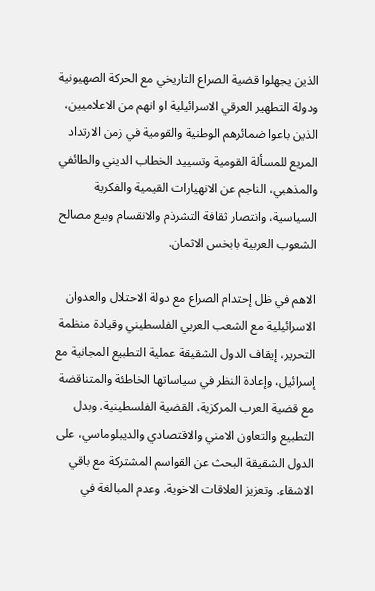الذين يجهلوا قضية الصراع التاريخي مع الحركة الصهيونية ودولة التطهير العرقي الاسرائيلية او انهم من الاعلاميين، الذين باعوا ضمائرهم الوطنية والقومية في زمن الارتداد المريع للمسألة القومية وتسييد الخطاب الديني والطائفي والمذهبي، الناجم عن الانهيارات القيمية والفكرية السياسية، وانتصار ثقافة التشرذم والانقسام وبيع مصالح الشعوب العربية بابخس الاثمان.

الاهم في ظل إحتدام الصراع مع دولة الاحتلال والعدوان الاسرائيلية مع الشعب العربي الفلسطيني وقيادة منظمة التحرير، إيقاف الدول الشقيقة عملية التطبيع المجانية مع إسرائيل، وإعادة النظر في سياساتها الخاطئة والمتناقضة مع قضية العرب المركزية، القضية الفلسطينية. وبدل التطبيع والتعاون الامني والاقتصادي والديبلوماسي، على الدول الشقيقة البحث عن القواسم المشتركة مع باقي الاشقاء. وتعزيز العلاقات الاخوية. وعدم المبالغة في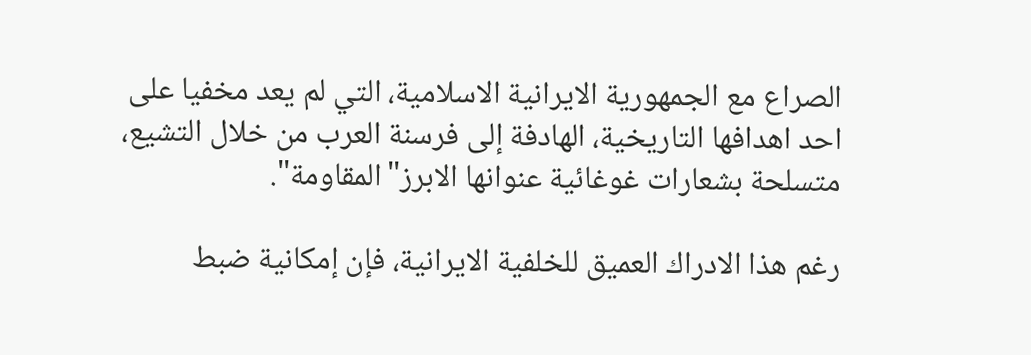الصراع مع الجمهورية الايرانية الاسلامية، التي لم يعد مخفيا على احد اهدافها التاريخية، الهادفة إلى فرسنة العرب من خلال التشيع، متسلحة بشعارات غوغائية عنوانها الابرز"المقاومة".

رغم هذا الادراك العميق للخلفية الايرانية، فإن إمكانية ضبط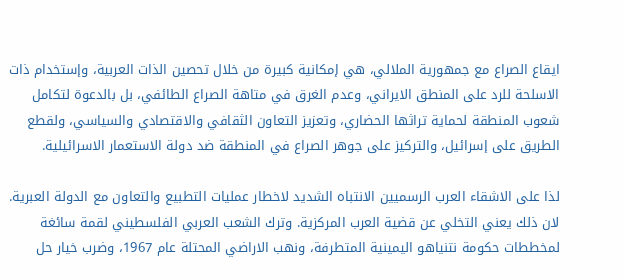ايقاع الصراع مع جمهورية الملالي، هي إمكانية كبيرة من خلال تحصين الذات العربية، وإستخدام ذات الاسلحة للرد على المنطق الايراني، وعدم الغرق في متاهة الصراع الطائفي، بل بالدعوة لتكامل شعوب المنطقة لحماية تراثها الحضاري، وتعزيز التعاون الثقافي والاقتصادي والسياسي، ولقطع الطريق على إسرائيل، والتركيز على جوهر الصراع في المنطقة ضد دولة الاستعمار الاسرائيلية.

لذا على الاشقاء العرب الرسميين الانتباه الشديد لاخطار عمليات التطبيع والتعاون مع الدولة العبرية. لان ذلك يعني التخلي عن قضية العرب المركزية. وترك الشعب العربي الفلسطيني لقمة سائغة لمخططات حكومة نتنياهو اليمينية المتطرفة، ونهب الاراضي المحتلة عام 1967، وضرب خيار حل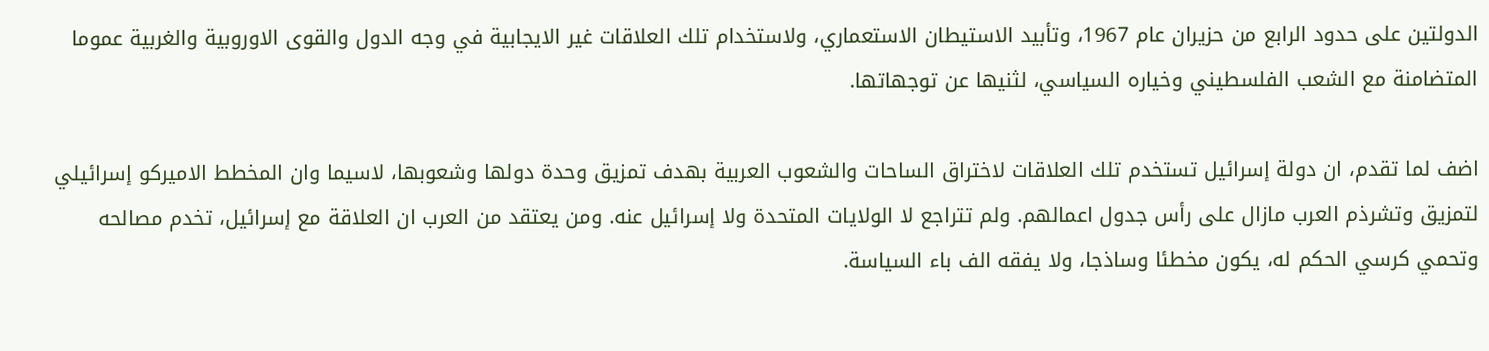الدولتين على حدود الرابع من حزيران عام 1967، وتأبيد الاستيطان الاستعماري، ولاستخدام تلك العلاقات غير الايجابية في وجه الدول والقوى الاوروبية والغربية عموما المتضامنة مع الشعب الفلسطيني وخياره السياسي، لثنيها عن توجهاتها.

اضف لما تقدم، ان دولة إسرائيل تستخدم تلك العلاقات لاختراق الساحات والشعوب العربية بهدف تمزيق وحدة دولها وشعوبها، لاسيما وان المخطط الاميركو إسرائيلي لتمزيق وتشرذم العرب مازال على رأس جدول اعمالهم. ولم تتراجع لا الولايات المتحدة ولا إسرائيل عنه. ومن يعتقد من العرب ان العلاقة مع إسرائيل، تخدم مصالحه وتحمي كرسي الحكم له، يكون مخطئا وساذجا، ولا يفقه الف باء السياسة.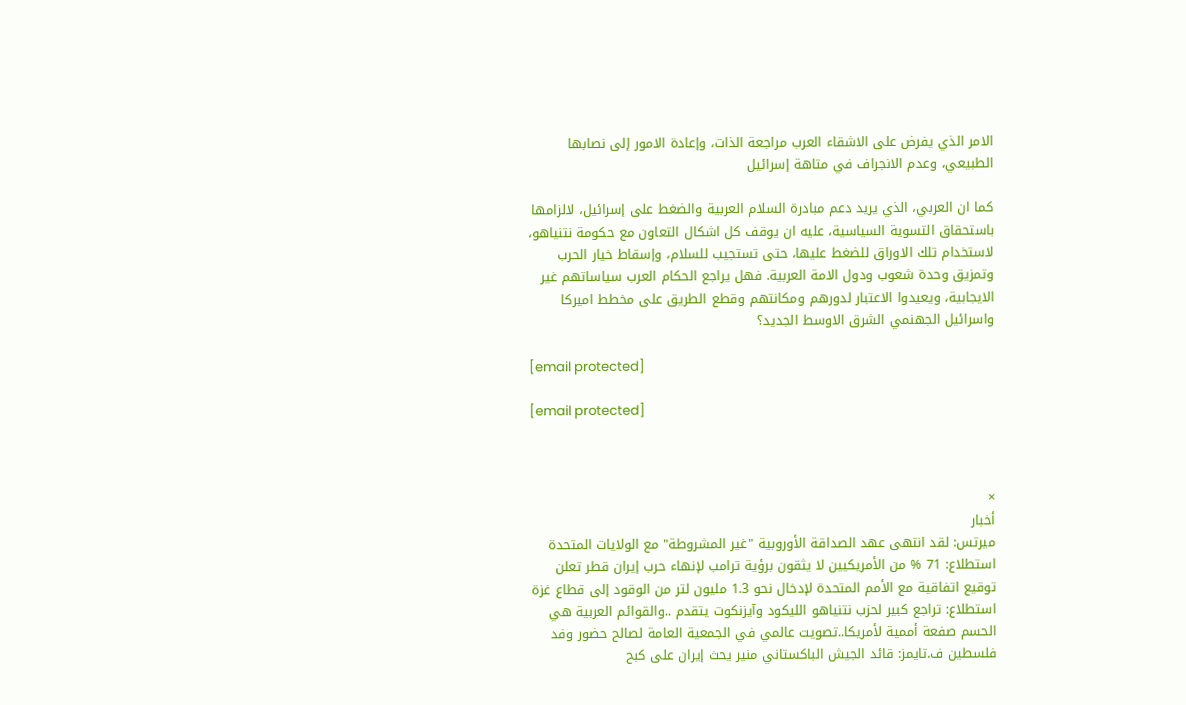الامر الذي يفرض على الاشقاء العرب مراجعة الذات، وإعادة الامور إلى نصابها الطبيعي، وعدم الانجراف في متاهة إسرائيل

كما ان العربي، الذي يريد دعم مبادرة السلام العربية والضغط على إسرائيل، لالزامها باستحقاق التسوية السياسية، عليه ان يوقف كل اشكال التعاون مع حكومة نتنياهو، لاستخدام تلك الاوراق للضغط عليها، حتى تستجيب للسلام، وإسقاط خيار الحرب وتمزيق وحدة شعوب ودول الامة العربية. فهل يراجع الحكام العرب سياساتهم غير الايجابية، ويعيدوا الاعتبار لدورهم ومكانتهم وقطع الطريق على مخطط اميركا واسرائيل الجهنمي الشرق الاوسط الجديد؟

[email protected]

[email protected]



×
أخبار
ميرتس: لقد انتهى عهد الصداقة الأوروبية "غير المشروطة" مع الولايات المتحدة استطلاع: 71 % من الأمريكيين لا يثقون برؤية ترامب لإنهاء حرب إيران قطر تعلن توقيع اتفاقية مع الأمم المتحدة لإدخال نحو 1.3 مليون لتر من الوقود إلى قطاع غزة استطلاع: تراجع كبير لحزب نتنياهو الليكود وآيزنكوت يتقدم ..والقوائم العربية هي الحسم صفعة أممية لأمريكا..تصويت عالمي في الجمعية العامة لصالح حضور وفد فلسطين ف.تايمز: قائد الجيش الباكستاني منير يحث إيران على كبح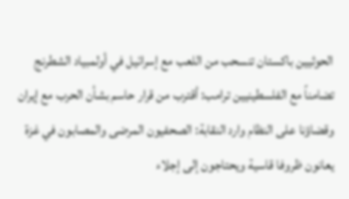الحوثيين باكستان تنسحب من اللعب مع إسرائيل في أولمبياد الشطرنج  تضامناً مع الفلسطينيين ترامب: أقترب من قرار حاسم بشأن الحرب مع إيران وقضاؤنا على النظام وارد النقابة: الصحفيون المرضى والمصابون في غزة يعانون ظروفا قاسية ويحتاجون إلى إجلاء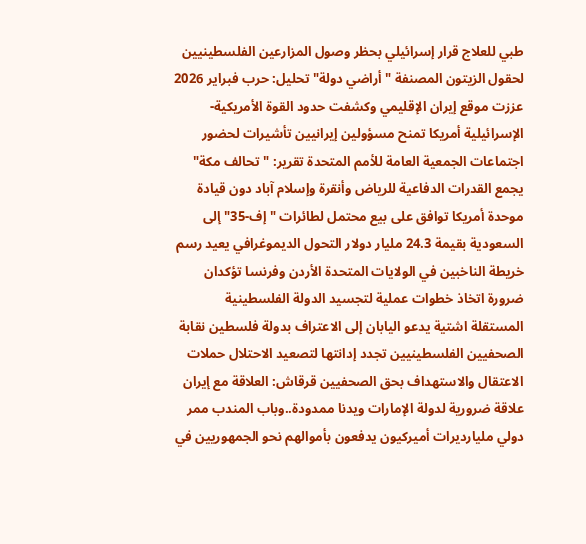طبي للعلاج قرار إسرائيلي بحظر وصول المزارعين الفلسطينيين لحقول الزيتون المصنفة "أراضي دولة" تحليل: حرب فبراير 2026 عززت موقع إيران الإقليمي وكشفت حدود القوة الأمريكية-الإسرائيلية أمريكا تمنح مسؤولين إيرانيين تأشيرات لحضور اجتماعات الجمعية العامة للأمم المتحدة تقرير: "تحالف مكة" يجمع القدرات الدفاعية للرياض وأنقرة وإسلام آباد دون قيادة موحدة أمريكا توافق على بيع محتمل لطائرات "إف-35" إلى السعودية بقيمة 24.3 مليار دولار التحول الديموغرافي يعيد رسم خريطة الناخبين في الولايات المتحدة الأردن وفرنسا تؤكدان ضرورة اتخاذ خطوات عملية لتجسيد الدولة الفلسطينية المستقلة اشتية يدعو اليابان إلى الاعتراف بدولة فلسطين نقابة الصحفيين الفلسطينيين تجدد إدانتها لتصعيد الاحتلال حملات الاعتقال والاستهداف بحق الصحفيين قرقاش: العلاقة مع إيران علاقة ضرورية لدولة الإمارات ويدنا ممدودة..وباب المندب ممر دولي مليارديرات أميركيون يدفعون بأموالهم نحو الجمهوريين في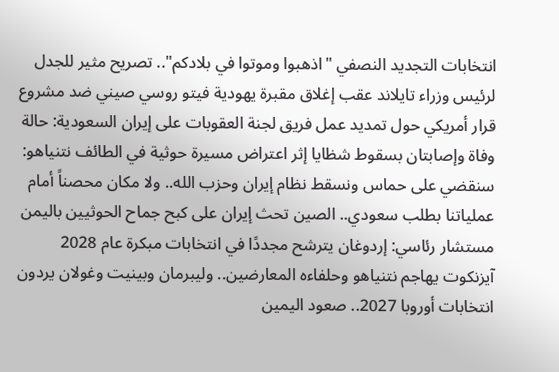انتخابات التجديد النصفي "اذهبوا وموتوا في بلادكم".. تصريح مثير للجدل لرئيس وزراء تايلاند عقب إغلاق مقبرة يهودية فيتو روسي صيني ضد مشروع قرار أمريكي حول تمديد عمل فريق لجنة العقوبات على إيران السعودية: حالة وفاة وإصابتان بسقوط شظايا إثر اعتراض مسيرة حوثية في الطائف نتنياهو: سنقضي على حماس ونسقط نظام إيران وحزب الله.. ولا مكان محصناً أمام عملياتنا بطلب سعودي.. الصين تحث إيران على كبح جماح الحوثيين باليمن مستشار رئاسي: إردوغان يترشح مجددًا في انتخابات مبكرة عام 2028 آيزنكوت يهاجم نتنياهو وحلفاءه المعارضين.. وليبرمان وبينيت وغولان يردون انتخابات أوروبا 2027.. صعود اليمين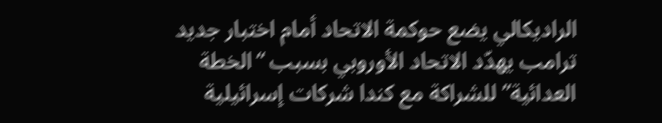الراديكالي يضع حوكمة الاتحاد أمام اختبار جديد ترامب يهدّد الاتحاد الأوروبي بسبب “الخطة العدائية” للشراكة مع كندا شركات إسرائيلية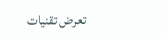تعرض تقنيات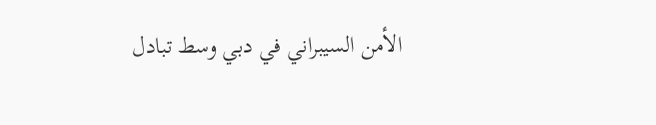الأمن السيبراني في دبي وسط تبادل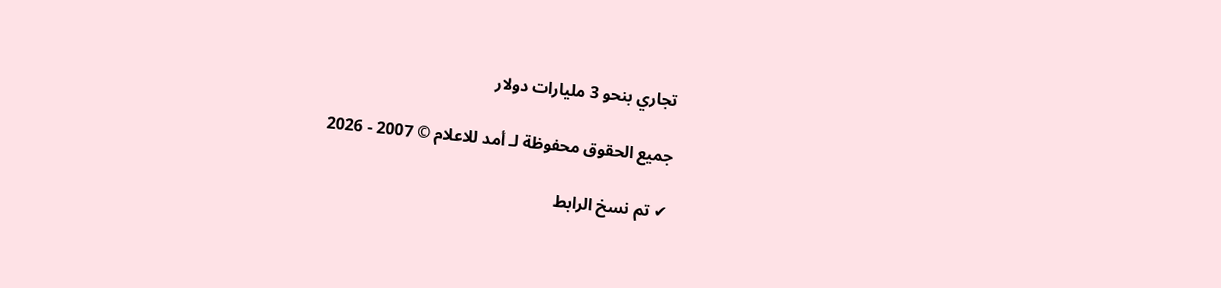تجاري بنحو 3 مليارات دولار

جميع الحقوق محفوظة لـ أمد للاعلام © 2007 - 2026

✔ تم نسخ الرابط